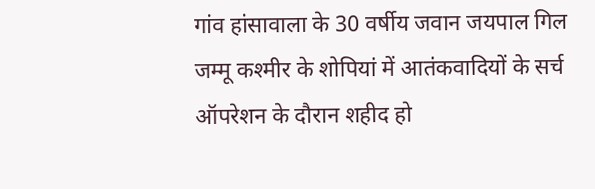गांव हांसावाला के 30 वर्षीय जवान जयपाल गिल जम्मू कश्मीर के शोपियां में आतंकवादियों के सर्च ऑपरेशन के दौरान शहीद हो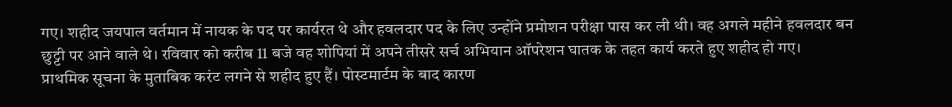गए। शहीद जयपाल वर्तमान में नायक के पद पर कार्यरत थे और हवलदार पद के लिए उन्होंने प्रमोशन परीक्षा पास कर ली थी। वह अगले महीने हवलदार बन छुट्टी पर आने वाले थे। रविवार को करीब 11 बजे वह शोपियां में अपने तीसरे सर्च अभियान ऑपरेशन घातक के तहत कार्य करते हुए शहीद हो गए।
प्राथमिक सूचना के मुताबिक करंट लगने से शहीद हुए हैं। पोस्टमार्टम के बाद कारण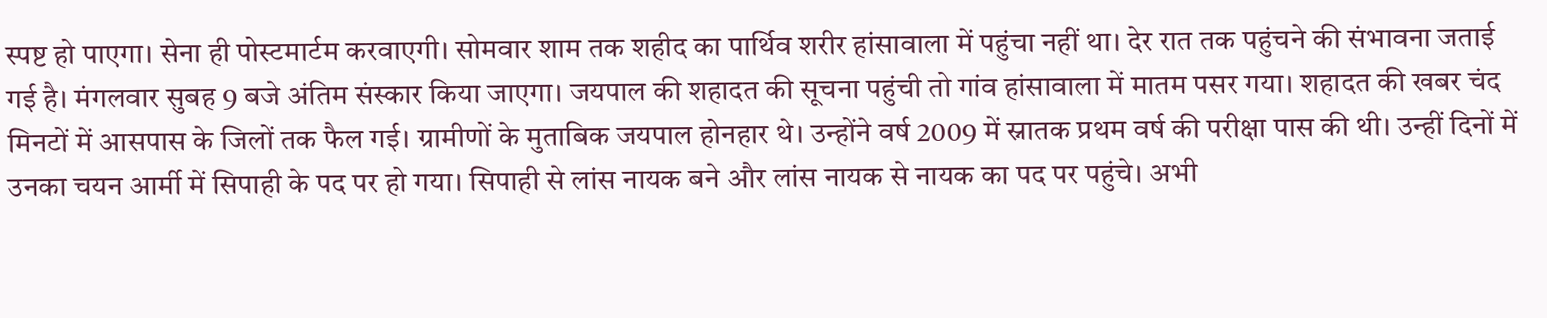स्पष्ट हो पाएगा। सेना ही पोस्टमार्टम करवाएगी। सोमवार शाम तक शहीद का पार्थिव शरीर हांसावाला में पहुंचा नहीं था। देर रात तक पहुंचने की संभावना जताई गई है। मंगलवार सुबह 9 बजे अंतिम संस्कार किया जाएगा। जयपाल की शहादत की सूचना पहुंची तो गांव हांसावाला में मातम पसर गया। शहादत की खबर चंद मिनटों में आसपास के जिलों तक फैल गई। ग्रामीणों के मुताबिक जयपाल होनहार थे। उन्होंने वर्ष 2009 में स्नातक प्रथम वर्ष की परीक्षा पास की थी। उन्हीं दिनों में उनका चयन आर्मी में सिपाही के पद पर हो गया। सिपाही से लांस नायक बने और लांस नायक से नायक का पद पर पहुंचे। अभी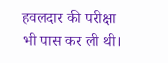हवलदार की परीक्षा भी पास कर ली थी।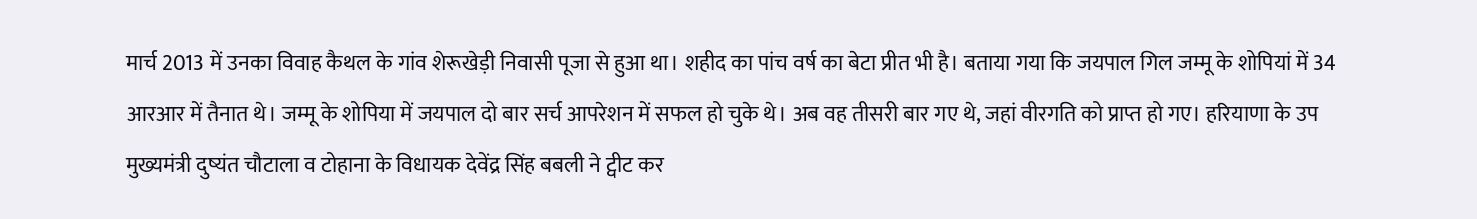मार्च 2013 में उनका विवाह कैथल के गांव शेरूखेड़ी निवासी पूजा से हुआ था। शहीद का पांच वर्ष का बेटा प्रीत भी है। बताया गया कि जयपाल गिल जम्मू के शोपियां में 34 आरआर में तैनात थे। जम्मू के शोपिया में जयपाल दो बार सर्च आपरेशन में सफल हो चुके थे। अब वह तीसरी बार गए थे, जहां वीरगति को प्राप्त हो गए। हरियाणा के उप मुख्यमंत्री दुष्यंत चौटाला व टोहाना के विधायक देवेंद्र सिंह बबली ने ट्वीट कर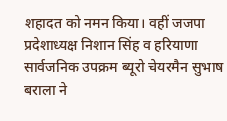शहादत को नमन किया। वहीं जजपा प्रदेशाध्यक्ष निशान सिंह व हरियाणा सार्वजनिक उपक्रम ब्यूरो चेयरमैन सुभाष बराला ने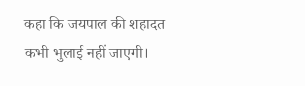कहा कि जयपाल की शहादत कभी भुलाई नहीं जाएगी।